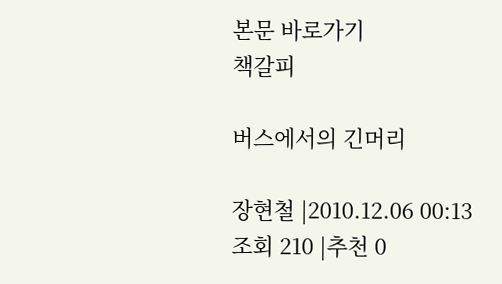본문 바로가기
책갈피

버스에서의 긴머리

장현철 |2010.12.06 00:13
조회 210 |추천 0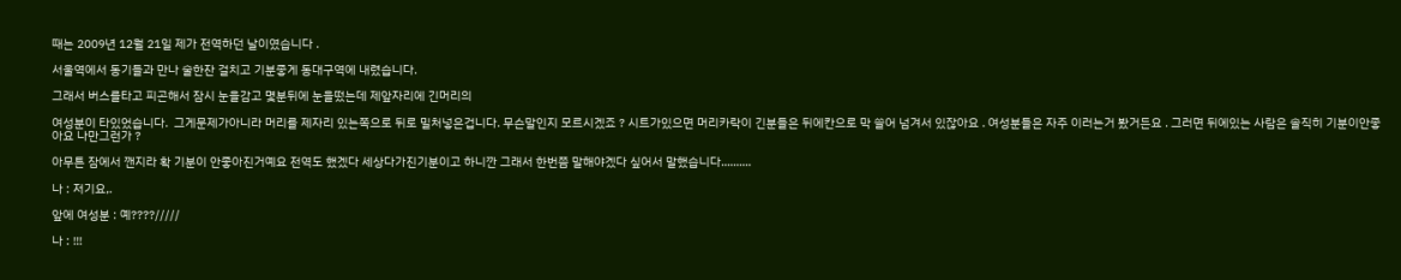때는 2009년 12월 21일 제가 전역하던 날이였습니다 .

서울역에서 동기들과 만나 술한잔 걸치고 기분좋게 동대구역에 내렸습니다.

그래서 버스를타고 피곤해서 잠시 눈을감고 몇분뒤에 눈을떴는데 제앞자리에 긴머리의

여성분이 타있었습니다.  그게문제가아니라 머리를 제자리 있는쪽으로 뒤로 밀처넣은겁니다. 무슨말인지 모르시겠죠 ? 시트가있으면 머리카락이 긴분들은 뒤에칸으로 막 쓸어 넘겨서 있잖아요 . 여성분들은 자주 이러는거 봤거든요 . 그러면 뒤에있는 사람은 솔직히 기분이안좋아요 나만그런가 ?

아무튼 잠에서 깬지라 확 기분이 안좋아진거예요 전역도 했겠다 세상다가진기분이고 하니깐 그래서 한번쯤 말해야겠다 싶어서 말했습니다..........

나 : 저기요,.

앞에 여성분 : 예????/////

나 : !!!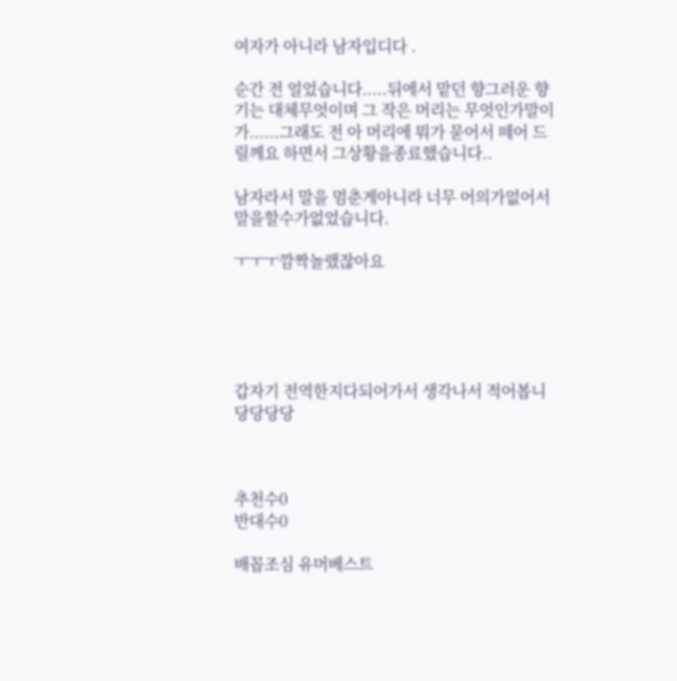여자가 아니라 남자입디다 .

순간 전 얼었습니다.....뒤에서 맡던 향그러운 향기는 대체무엇이며 그 작은 머리는 무엇인가말이가......그래도 전 아 머리에 뭐가 묻어서 떼어 드릴께요 하면서 그상황을종료했습니다..

남자라서 말을 멈춘게아니라 너무 어의가없어서 말을할수가없었습니다.

ㅜㅜㅜ깜짝놀랬잖아요





갑자기 전역한지다되어가서 생각나서 적어봅니당당당당



추천수0
반대수0

배꼽조심 유머베스트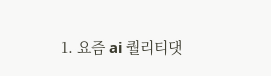1. 요즘 ai 퀄리티댓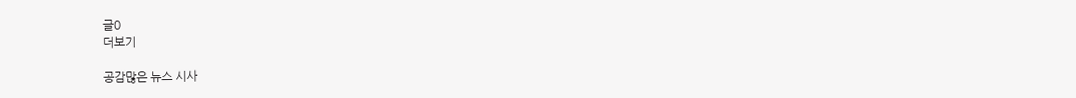글0
더보기

공감많은 뉴스 시사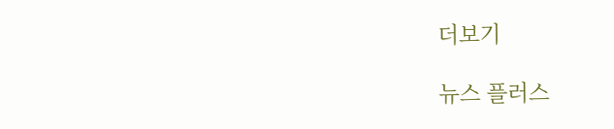더보기

뉴스 플러스